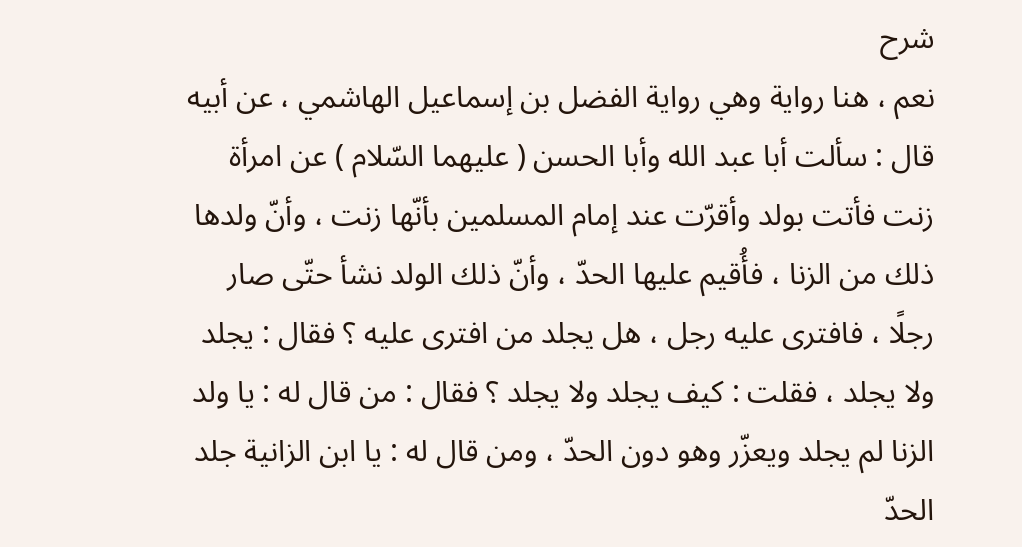شرح
نعم ، هنا رواية وهي رواية الفضل بن إسماعيل الهاشمي ، عن أبيه قال : سألت أبا عبد الله وأبا الحسن ( عليهما السّلام ) عن امرأة زنت فأتت بولد وأقرّت عند إمام المسلمين بأنّها زنت ، وأنّ ولدها ذلك من الزنا ، فأُقيم عليها الحدّ ، وأنّ ذلك الولد نشأ حتّى صار رجلًا ، فافترى عليه رجل ، هل يجلد من افترى عليه ؟ فقال : يجلد ولا يجلد ، فقلت : كيف يجلد ولا يجلد ؟ فقال : من قال له : يا ولد الزنا لم يجلد ويعزّر وهو دون الحدّ ، ومن قال له : يا ابن الزانية جلد الحدّ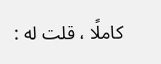كاملًا ، قلت له :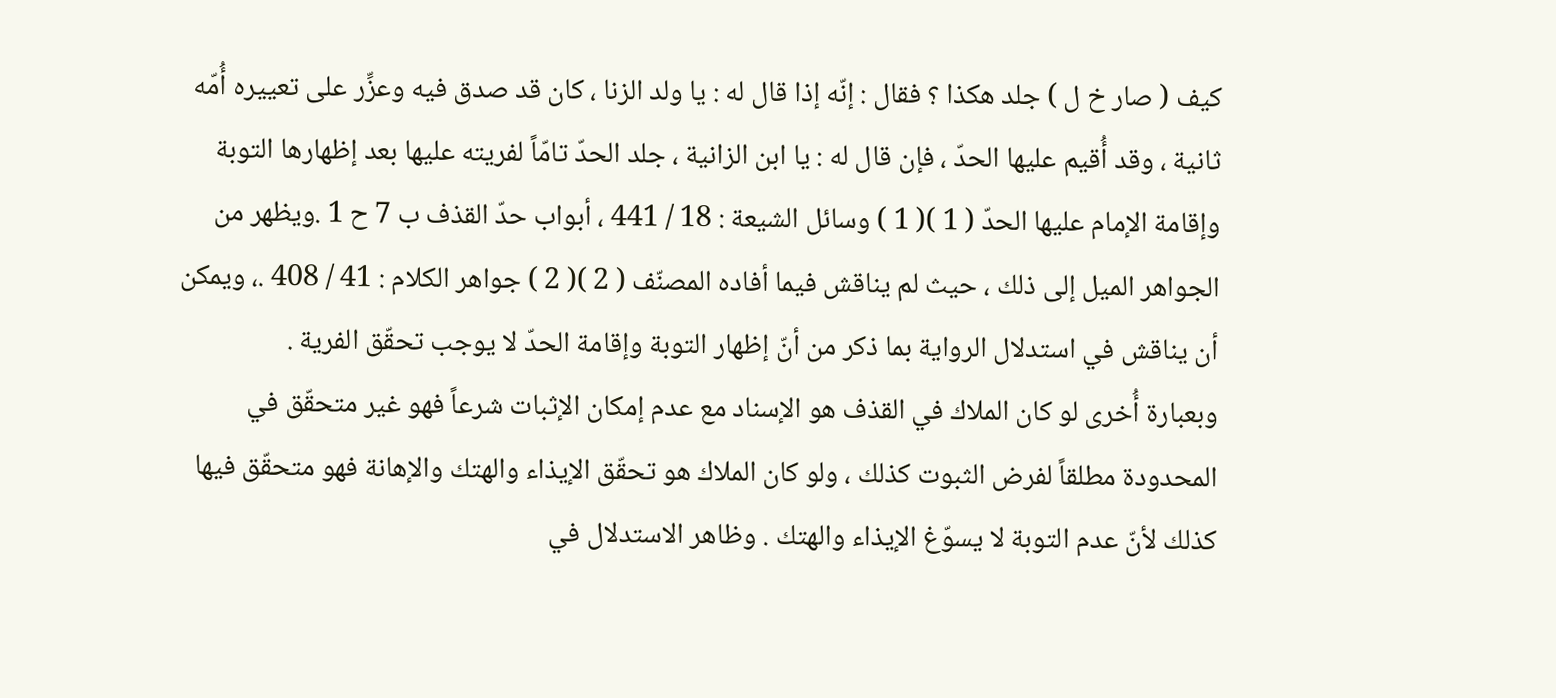كيف ( صار خ ل ) جلد هكذا ؟ فقال : إنّه إذا قال له : يا ولد الزنا ، كان قد صدق فيه وعزِّر على تعييره أُمّه ثانية ، وقد أُقيم عليها الحدّ ، فإن قال له : يا ابن الزانية ، جلد الحدّ تامّاً لفريته عليها بعد إظهارها التوبة وإقامة الإمام عليها الحدّ ( 1 )( 1 ) وسائل الشيعة : 18 / 441 ، أبواب حدّ القذف ب 7 ح 1 .ويظهر من الجواهر الميل إلى ذلك ، حيث لم يناقش فيما أفاده المصنّف ( 2 )( 2 ) جواهر الكلام : 41 / 408 .، ويمكن أن يناقش في استدلال الرواية بما ذكر من أنّ إظهار التوبة وإقامة الحدّ لا يوجب تحقّق الفرية .
وبعبارة أُخرى لو كان الملاك في القذف هو الإسناد مع عدم إمكان الإثبات شرعاً فهو غير متحقّق في المحدودة مطلقاً لفرض الثبوت كذلك ، ولو كان الملاك هو تحقّق الإيذاء والهتك والإهانة فهو متحقّق فيها كذلك لأنّ عدم التوبة لا يسوّغ الإيذاء والهتك . وظاهر الاستدلال في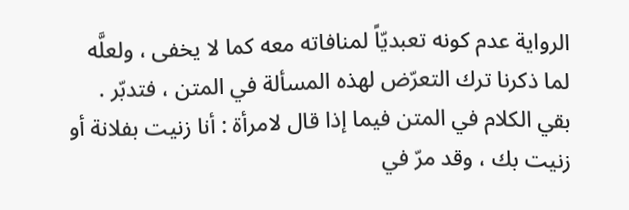الرواية عدم كونه تعبديّاً لمنافاته معه كما لا يخفى ، ولعلَّه لما ذكرنا ترك التعرّض لهذه المسألة في المتن ، فتدبّر .
بقي الكلام في المتن فيما إذا قال لامرأة : أنا زنيت بفلانة أو زنيت بك ، وقد مرّ في